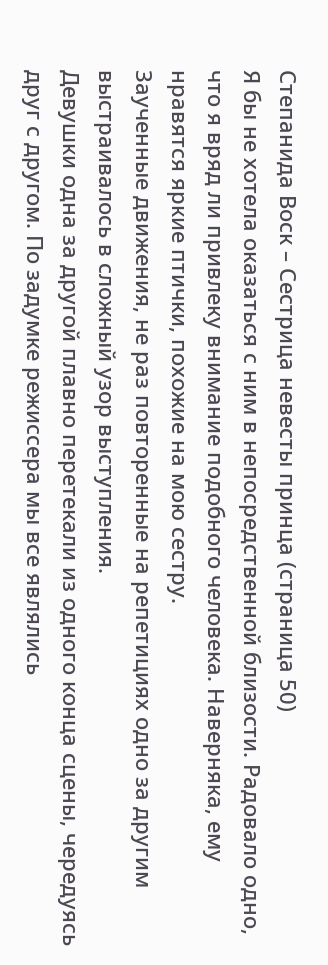Степанида Воск – Сестрица невесты принца (страница 50)
Я бы не хотела оказаться с ним в непосредственной близости. Радовало одно, что я вряд ли привлеку внимание подобного человека. Наверняка, ему нравятся яркие птички, похожие на мою сестру.
Заученные движения, не раз повторенные на репетициях одно за другим выстраивалось в сложный узор выступления.
Девушки одна за другой плавно перетекали из одного конца сцены, чередуясь друг с другом. По задумке режиссера мы все являлись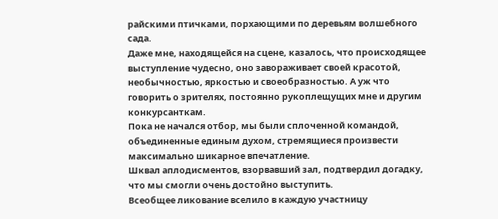райскими птичками, порхающими по деревьям волшебного сада.
Даже мне, находящейся на сцене, казалось, что происходящее выступление чудесно, оно завораживает своей красотой, необычностью, яркостью и своеобразностью. А уж что говорить о зрителях, постоянно рукоплещущих мне и другим конкурсанткам.
Пока не начался отбор, мы были сплоченной командой, объединенные единым духом, стремящиеся произвести максимально шикарное впечатление.
Шквал аплодисментов, взорвавший зал, подтвердил догадку, что мы смогли очень достойно выступить.
Всеобщее ликование вселило в каждую участницу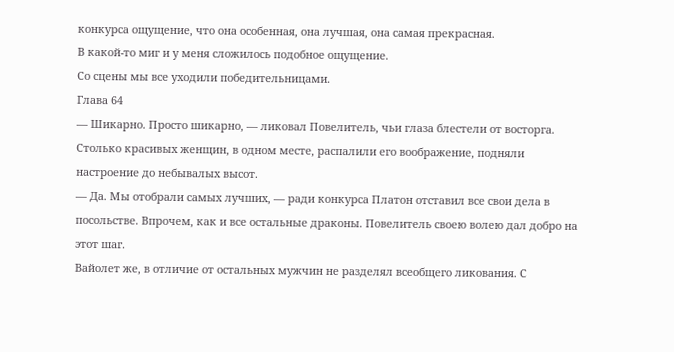конкурса ощущение, что она особенная, она лучшая, она самая прекрасная.
В какой-то миг и у меня сложилось подобное ощущение.
Со сцены мы все уходили победительницами.
Глава 64
— Шикарно. Просто шикарно, — ликовал Повелитель, чьи глаза блестели от восторга.
Столько красивых женщин, в одном месте, распалили его воображение, подняли настроение до небывалых высот.
— Да. Мы отобрали самых лучших, — ради конкурса Платон отставил все свои дела в посольстве. Впрочем, как и все остальные драконы. Повелитель своею волею дал добро на этот шаг.
Вайолет же, в отличие от остальных мужчин не разделял всеобщего ликования. С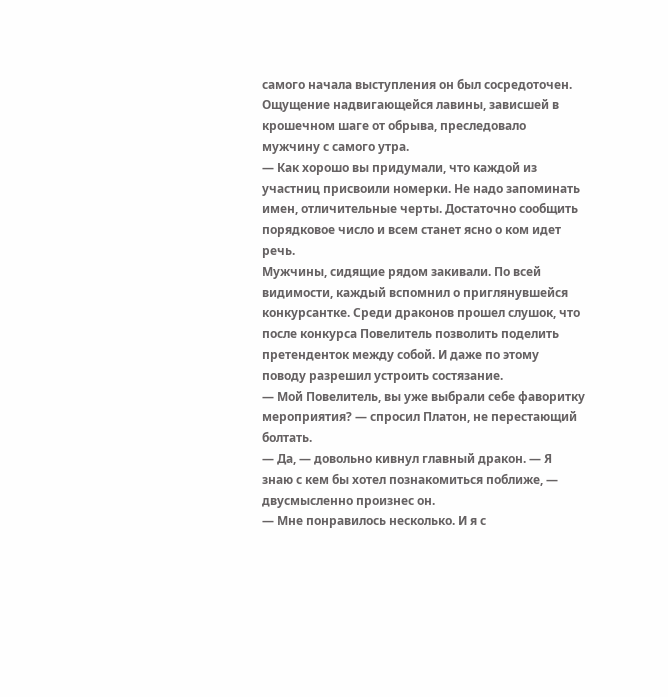самого начала выступления он был сосредоточен. Ощущение надвигающейся лавины, зависшей в крошечном шаге от обрыва, преследовало мужчину с самого утра.
— Как хорошо вы придумали, что каждой из участниц присвоили номерки. Не надо запоминать имен, отличительные черты. Достаточно сообщить порядковое число и всем станет ясно о ком идет речь.
Мужчины, сидящие рядом закивали. По всей видимости, каждый вспомнил о приглянувшейся конкурсантке. Среди драконов прошел слушок, что после конкурса Повелитель позволить поделить претенденток между собой. И даже по этому поводу разрешил устроить состязание.
— Мой Повелитель, вы уже выбрали себе фаворитку мероприятия? — спросил Платон, не перестающий болтать.
— Да, — довольно кивнул главный дракон. — Я знаю с кем бы хотел познакомиться поближе, — двусмысленно произнес он.
— Мне понравилось несколько. И я с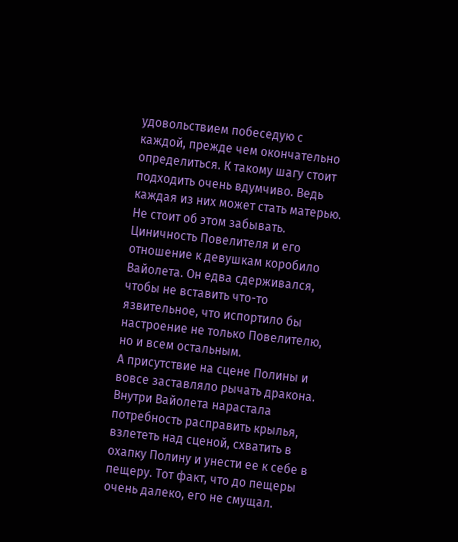удовольствием побеседую с каждой, прежде чем окончательно определиться. К такому шагу стоит подходить очень вдумчиво. Ведь каждая из них может стать матерью. Не стоит об этом забывать.
Циничность Повелителя и его отношение к девушкам коробило Вайолета. Он едва сдерживался, чтобы не вставить что-то язвительное, что испортило бы настроение не только Повелителю, но и всем остальным.
А присутствие на сцене Полины и вовсе заставляло рычать дракона. Внутри Вайолета нарастала потребность расправить крылья, взлететь над сценой, схватить в охапку Полину и унести ее к себе в пещеру. Тот факт, что до пещеры очень далеко, его не смущал.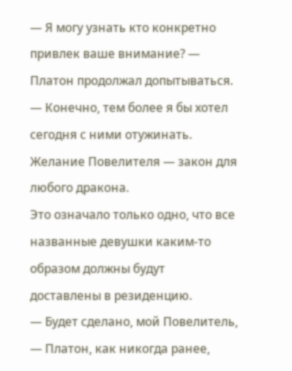— Я могу узнать кто конкретно привлек ваше внимание? — Платон продолжал допытываться.
— Конечно, тем более я бы хотел сегодня с ними отужинать.
Желание Повелителя — закон для любого дракона.
Это означало только одно, что все названные девушки каким-то образом должны будут доставлены в резиденцию.
— Будет сделано, мой Повелитель, — Платон, как никогда ранее,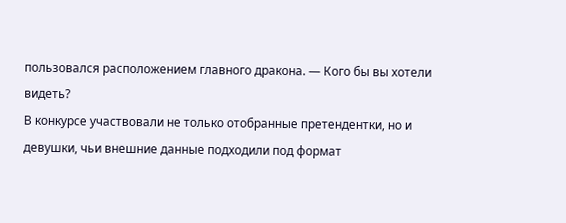пользовался расположением главного дракона. — Кого бы вы хотели видеть?
В конкурсе участвовали не только отобранные претендентки, но и девушки, чьи внешние данные подходили под формат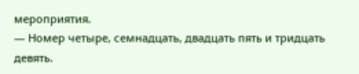мероприятия.
— Номер четыре, семнадцать, двадцать пять и тридцать девять.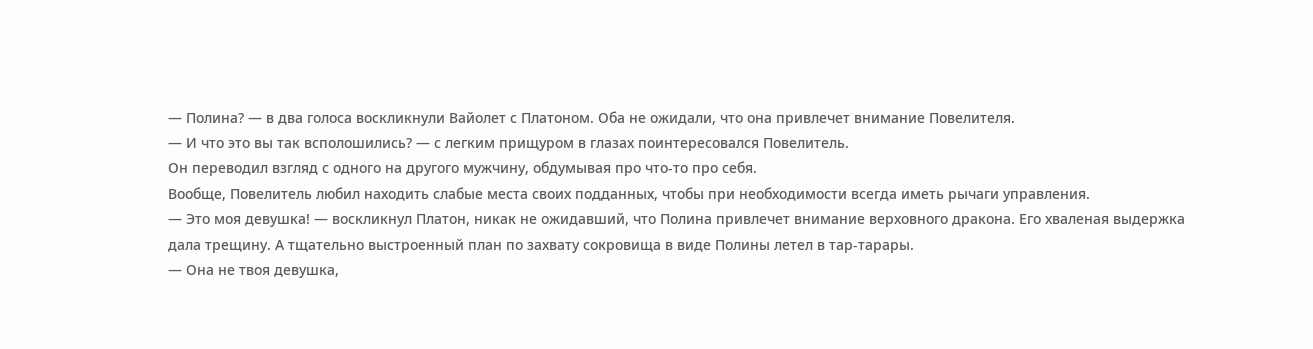— Полина? — в два голоса воскликнули Вайолет с Платоном. Оба не ожидали, что она привлечет внимание Повелителя.
— И что это вы так всполошились? — с легким прищуром в глазах поинтересовался Повелитель.
Он переводил взгляд с одного на другого мужчину, обдумывая про что-то про себя.
Вообще, Повелитель любил находить слабые места своих подданных, чтобы при необходимости всегда иметь рычаги управления.
— Это моя девушка! — воскликнул Платон, никак не ожидавший, что Полина привлечет внимание верховного дракона. Его хваленая выдержка дала трещину. А тщательно выстроенный план по захвату сокровища в виде Полины летел в тар-тарары.
— Она не твоя девушка,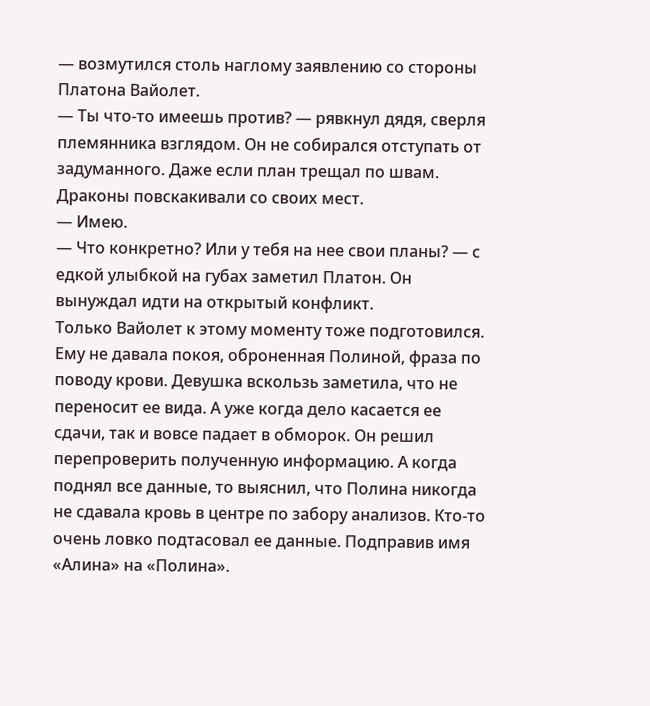— возмутился столь наглому заявлению со стороны Платона Вайолет.
— Ты что-то имеешь против? — рявкнул дядя, сверля племянника взглядом. Он не собирался отступать от задуманного. Даже если план трещал по швам.
Драконы повскакивали со своих мест.
— Имею.
— Что конкретно? Или у тебя на нее свои планы? — с едкой улыбкой на губах заметил Платон. Он вынуждал идти на открытый конфликт.
Только Вайолет к этому моменту тоже подготовился. Ему не давала покоя, оброненная Полиной, фраза по поводу крови. Девушка вскользь заметила, что не переносит ее вида. А уже когда дело касается ее сдачи, так и вовсе падает в обморок. Он решил перепроверить полученную информацию. А когда поднял все данные, то выяснил, что Полина никогда не сдавала кровь в центре по забору анализов. Кто-то очень ловко подтасовал ее данные. Подправив имя «Алина» на «Полина».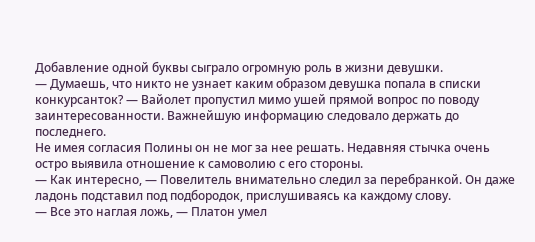Добавление одной буквы сыграло огромную роль в жизни девушки.
— Думаешь, что никто не узнает каким образом девушка попала в списки конкурсанток? — Вайолет пропустил мимо ушей прямой вопрос по поводу заинтересованности. Важнейшую информацию следовало держать до последнего.
Не имея согласия Полины он не мог за нее решать. Недавняя стычка очень остро выявила отношение к самоволию с его стороны.
— Как интересно, — Повелитель внимательно следил за перебранкой. Он даже ладонь подставил под подбородок, прислушиваясь ка каждому слову.
— Все это наглая ложь, — Платон умел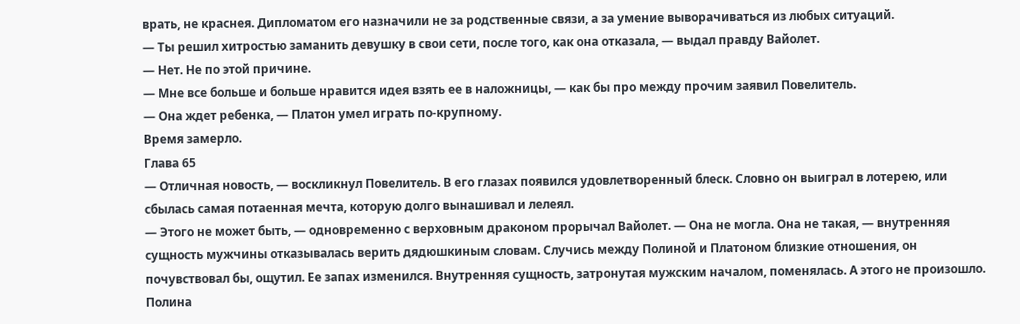врать, не краснея. Дипломатом его назначили не за родственные связи, а за умение выворачиваться из любых ситуаций.
— Ты решил хитростью заманить девушку в свои сети, после того, как она отказала, — выдал правду Вайолет.
— Нет. Не по этой причине.
— Мне все больше и больше нравится идея взять ее в наложницы, — как бы про между прочим заявил Повелитель.
— Она ждет ребенка, — Платон умел играть по-крупному.
Время замерло.
Глава 65
— Отличная новость, — воскликнул Повелитель. В его глазах появился удовлетворенный блеск. Словно он выиграл в лотерею, или сбылась самая потаенная мечта, которую долго вынашивал и лелеял.
— Этого не может быть, — одновременно с верховным драконом прорычал Вайолет. — Она не могла. Она не такая, — внутренняя сущность мужчины отказывалась верить дядюшкиным словам. Случись между Полиной и Платоном близкие отношения, он почувствовал бы, ощутил. Ее запах изменился. Внутренняя сущность, затронутая мужским началом, поменялась. А этого не произошло. Полина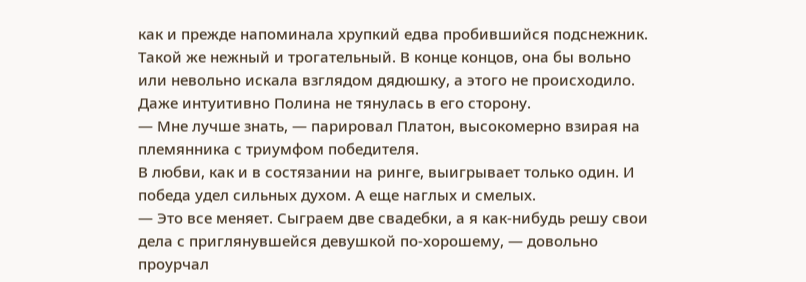как и прежде напоминала хрупкий едва пробившийся подснежник. Такой же нежный и трогательный. В конце концов, она бы вольно или невольно искала взглядом дядюшку, а этого не происходило. Даже интуитивно Полина не тянулась в его сторону.
— Мне лучше знать, — парировал Платон, высокомерно взирая на племянника с триумфом победителя.
В любви, как и в состязании на ринге, выигрывает только один. И победа удел сильных духом. А еще наглых и смелых.
— Это все меняет. Сыграем две свадебки, а я как-нибудь решу свои дела с приглянувшейся девушкой по-хорошему, — довольно проурчал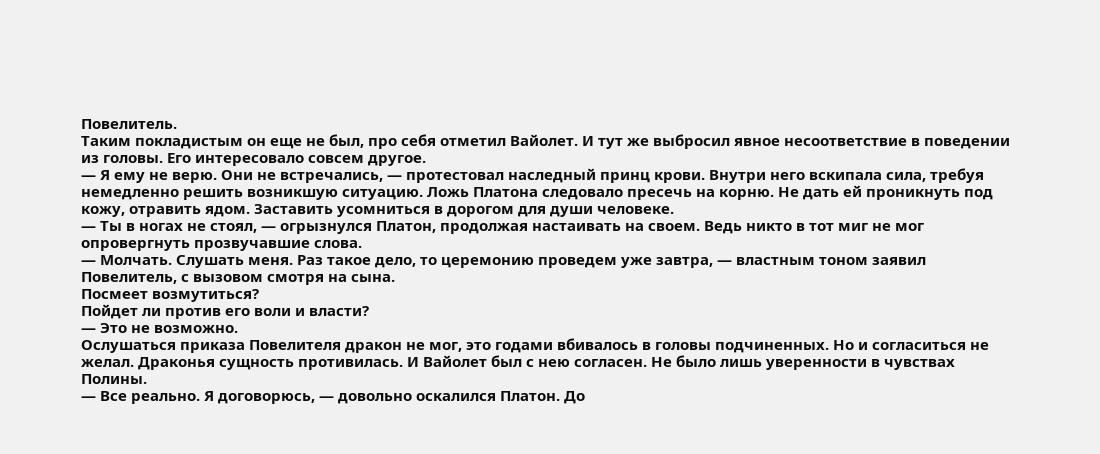Повелитель.
Таким покладистым он еще не был, про себя отметил Вайолет. И тут же выбросил явное несоответствие в поведении из головы. Его интересовало совсем другое.
— Я ему не верю. Они не встречались, — протестовал наследный принц крови. Внутри него вскипала сила, требуя немедленно решить возникшую ситуацию. Ложь Платона следовало пресечь на корню. Не дать ей проникнуть под кожу, отравить ядом. Заставить усомниться в дорогом для души человеке.
— Ты в ногах не стоял, — огрызнулся Платон, продолжая настаивать на своем. Ведь никто в тот миг не мог опровергнуть прозвучавшие слова.
— Молчать. Слушать меня. Раз такое дело, то церемонию проведем уже завтра, — властным тоном заявил Повелитель, с вызовом смотря на сына.
Посмеет возмутиться?
Пойдет ли против его воли и власти?
— Это не возможно.
Ослушаться приказа Повелителя дракон не мог, это годами вбивалось в головы подчиненных. Но и согласиться не желал. Драконья сущность противилась. И Вайолет был с нею согласен. Не было лишь уверенности в чувствах Полины.
— Все реально. Я договорюсь, — довольно оскалился Платон. До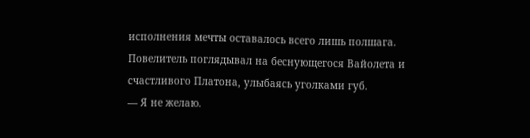исполнения мечты оставалось всего лишь полшага.
Повелитель поглядывал на беснующегося Вайолета и счастливого Платона, улыбаясь уголками губ.
— Я не желаю.